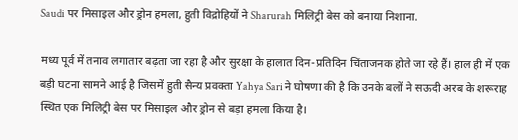Saudi पर मिसाइल और ड्रोन हमला, हुती विद्रोहियों ने Sharurah मिलिट्री बेस को बनाया निशाना.

मध्य पूर्व में तनाव लगातार बढ़ता जा रहा है और सुरक्षा के हालात दिन-प्रतिदिन चिंताजनक होते जा रहे हैं। हाल ही में एक बड़ी घटना सामने आई है जिसमें हुती सैन्य प्रवक्ता Yahya Sari ने घोषणा की है कि उनके बलों ने सऊदी अरब के शरूराह स्थित एक मिलिट्री बेस पर मिसाइल और ड्रोन से बड़ा हमला किया है।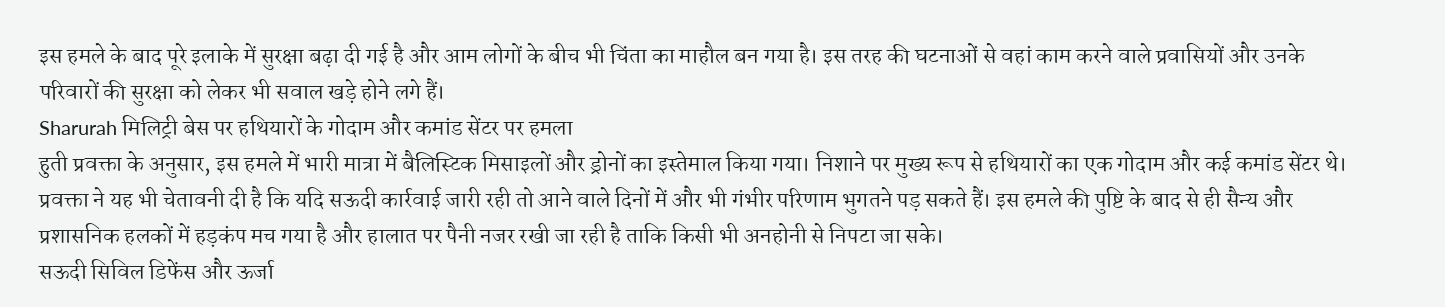इस हमले के बाद पूरे इलाके में सुरक्षा बढ़ा दी गई है और आम लोगों के बीच भी चिंता का माहौल बन गया है। इस तरह की घटनाओं से वहां काम करने वाले प्रवासियों और उनके परिवारों की सुरक्षा को लेकर भी सवाल खड़े होने लगे हैं।
Sharurah मिलिट्री बेस पर हथियारों के गोदाम और कमांड सेंटर पर हमला
हुती प्रवक्ता के अनुसार, इस हमले में भारी मात्रा में बैलिस्टिक मिसाइलों और ड्रोनों का इस्तेमाल किया गया। निशाने पर मुख्य रूप से हथियारों का एक गोदाम और कई कमांड सेंटर थे। प्रवक्ता ने यह भी चेतावनी दी है कि यदि सऊदी कार्रवाई जारी रही तो आने वाले दिनों में और भी गंभीर परिणाम भुगतने पड़ सकते हैं। इस हमले की पुष्टि के बाद से ही सैन्य और प्रशासनिक हलकों में हड़कंप मच गया है और हालात पर पैनी नजर रखी जा रही है ताकि किसी भी अनहोनी से निपटा जा सके।
सऊदी सिविल डिफेंस और ऊर्जा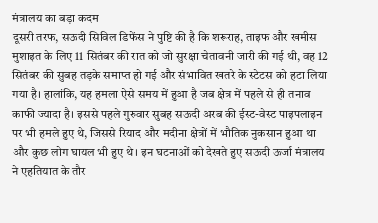मंत्रालय का बड़ा कदम
दूसरी तरफ, सऊदी सिविल डिफेंस ने पुष्टि की है कि शरूराह, ताइफ और खमीस मुशाइत के लिए 11 सितंबर की रात को जो सुरक्षा चेतावनी जारी की गई थी, वह 12 सितंबर की सुबह तड़के समाप्त हो गई और संभावित खतरे के स्टेटस को हटा लिया गया है। हालांकि, यह हमला ऐसे समय में हुआ है जब क्षेत्र में पहले से ही तनाव काफी ज्यादा है। इससे पहले गुरुवार सुबह सऊदी अरब की ईस्ट-वेस्ट पाइपलाइन पर भी हमले हुए थे, जिससे रियाद और मदीना क्षेत्रों में भौतिक नुकसान हुआ था और कुछ लोग घायल भी हुए थे। इन घटनाओं को देखते हुए सऊदी ऊर्जा मंत्रालय ने एहतियात के तौर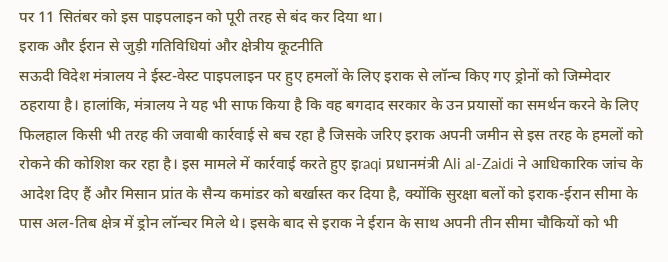पर 11 सितंबर को इस पाइपलाइन को पूरी तरह से बंद कर दिया था।
इराक और ईरान से जुड़ी गतिविधियां और क्षेत्रीय कूटनीति
सऊदी विदेश मंत्रालय ने ईस्ट-वेस्ट पाइपलाइन पर हुए हमलों के लिए इराक से लॉन्च किए गए ड्रोनों को जिम्मेदार ठहराया है। हालांकि, मंत्रालय ने यह भी साफ किया है कि वह बगदाद सरकार के उन प्रयासों का समर्थन करने के लिए फिलहाल किसी भी तरह की जवाबी कार्रवाई से बच रहा है जिसके जरिए इराक अपनी जमीन से इस तरह के हमलों को रोकने की कोशिश कर रहा है। इस मामले में कार्रवाई करते हुए इraqi प्रधानमंत्री Ali al-Zaidi ने आधिकारिक जांच के आदेश दिए हैं और मिसान प्रांत के सैन्य कमांडर को बर्खास्त कर दिया है, क्योंकि सुरक्षा बलों को इराक-ईरान सीमा के पास अल-तिब क्षेत्र में ड्रोन लॉन्चर मिले थे। इसके बाद से इराक ने ईरान के साथ अपनी तीन सीमा चौकियों को भी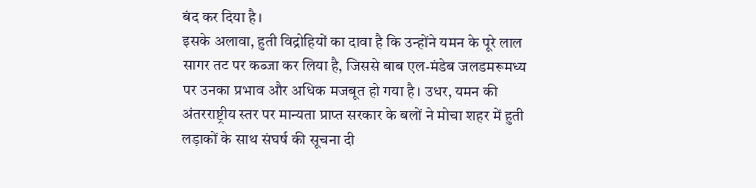बंद कर दिया है।
इसके अलावा, हुती विद्रोहियों का दावा है कि उन्होंने यमन के पूरे लाल सागर तट पर कब्जा कर लिया है, जिससे बाब एल-मंडेब जलडमरूमध्य पर उनका प्रभाव और अधिक मजबूत हो गया है। उधर, यमन की अंतरराष्ट्रीय स्तर पर मान्यता प्राप्त सरकार के बलों ने मोचा शहर में हुती लड़ाकों के साथ संघर्ष की सूचना दी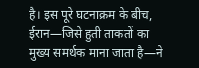है। इस पूरे घटनाक्रम के बीच, ईरान—जिसे हुती ताकतों का मुख्य समर्थक माना जाता है—ने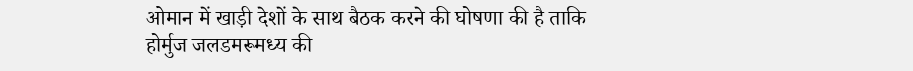ओमान में खाड़ी देशों के साथ बैठक करने की घोषणा की है ताकि होर्मुज जलडमरूमध्य की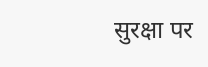सुरक्षा पर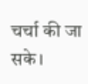चर्चा की जा सके।